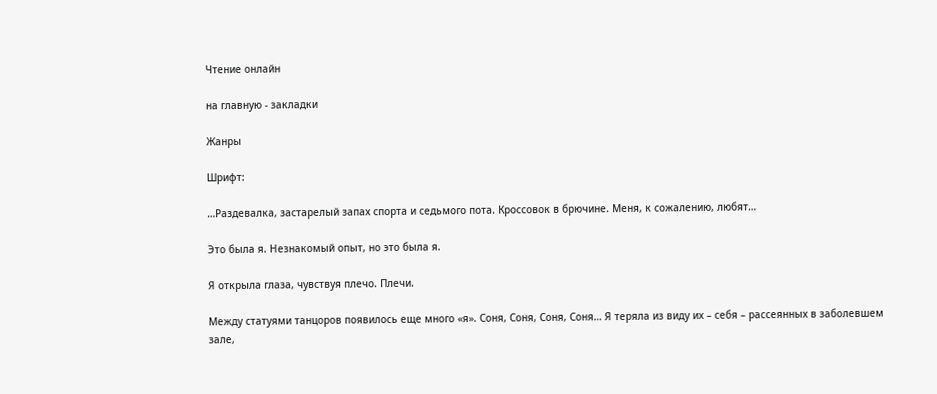Чтение онлайн

на главную - закладки

Жанры

Шрифт:

…Раздевалка, застарелый запах спорта и седьмого пота. Кроссовок в брючине. Меня, к сожалению, любят…

Это была я. Незнакомый опыт, но это была я.

Я открыла глаза, чувствуя плечо. Плечи.

Между статуями танцоров появилось еще много «я». Соня, Соня, Соня, Соня… Я теряла из виду их – себя – рассеянных в заболевшем зале,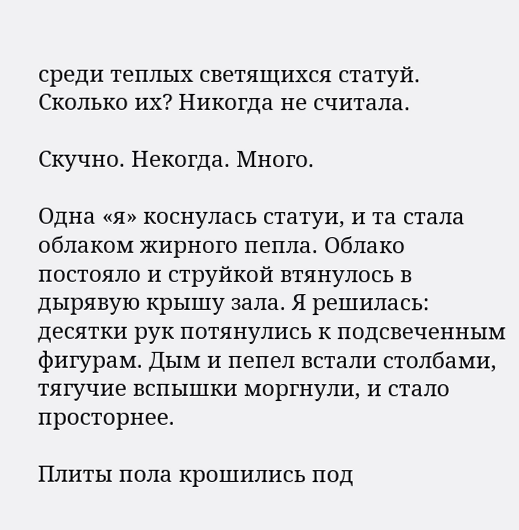среди теплых светящихся статуй. Сколько их? Никогда не считала.

Скучно. Некогда. Много.

Одна «я» коснулась статуи, и та стала облаком жирного пепла. Облако постояло и струйкой втянулось в дырявую крышу зала. Я решилась: десятки рук потянулись к подсвеченным фигурам. Дым и пепел встали столбами, тягучие вспышки моргнули, и стало просторнее.

Плиты пола крошились под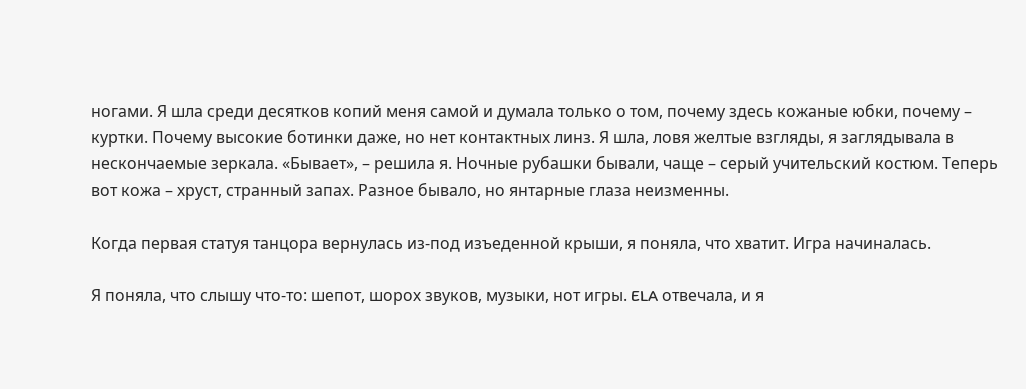ногами. Я шла среди десятков копий меня самой и думала только о том, почему здесь кожаные юбки, почему – куртки. Почему высокие ботинки даже, но нет контактных линз. Я шла, ловя желтые взгляды, я заглядывала в нескончаемые зеркала. «Бывает», – решила я. Ночные рубашки бывали, чаще – серый учительский костюм. Теперь вот кожа – хруст, странный запах. Разное бывало, но янтарные глаза неизменны.

Когда первая статуя танцора вернулась из-под изъеденной крыши, я поняла, что хватит. Игра начиналась.

Я поняла, что слышу что-то: шепот, шорох звуков, музыки, нот игры. ELA отвечала, и я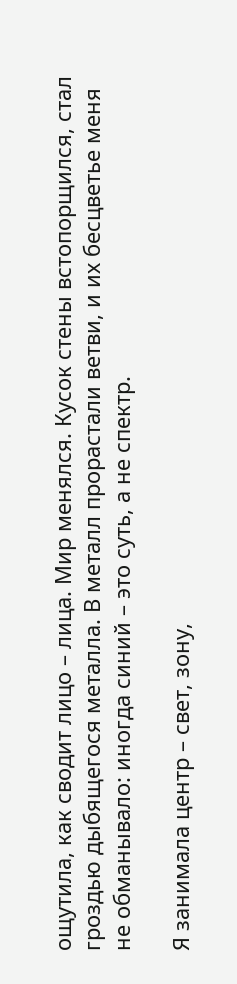ощутила, как сводит лицо – лица. Мир менялся. Кусок стены встопорщился, стал гроздью дыбящегося металла. В металл прорастали ветви, и их бесцветье меня не обманывало: иногда синий – это суть, а не спектр.

Я занимала центр – свет, зону,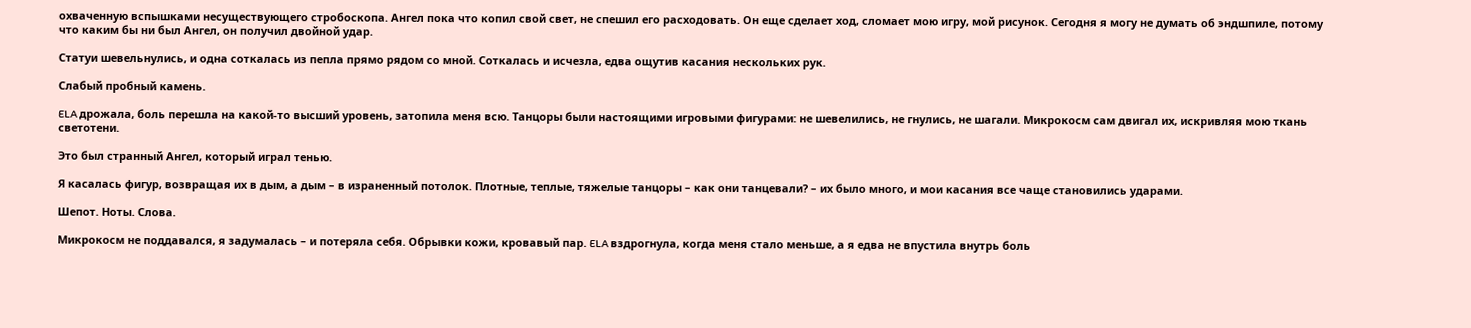охваченную вспышками несуществующего стробоскопа. Ангел пока что копил свой свет, не спешил его расходовать. Он еще сделает ход, сломает мою игру, мой рисунок. Сегодня я могу не думать об эндшпиле, потому что каким бы ни был Ангел, он получил двойной удар.

Статуи шевельнулись, и одна соткалась из пепла прямо рядом со мной. Соткалась и исчезла, едва ощутив касания нескольких рук.

Слабый пробный камень.

ELA дрожала, боль перешла на какой-то высший уровень, затопила меня всю. Танцоры были настоящими игровыми фигурами: не шевелились, не гнулись, не шагали. Микрокосм сам двигал их, искривляя мою ткань светотени.

Это был странный Ангел, который играл тенью.

Я касалась фигур, возвращая их в дым, а дым – в израненный потолок. Плотные, теплые, тяжелые танцоры – как они танцевали? – их было много, и мои касания все чаще становились ударами.

Шепот. Ноты. Слова.

Микрокосм не поддавался, я задумалась – и потеряла себя. Обрывки кожи, кровавый пар. ELA вздрогнула, когда меня стало меньше, а я едва не впустила внутрь боль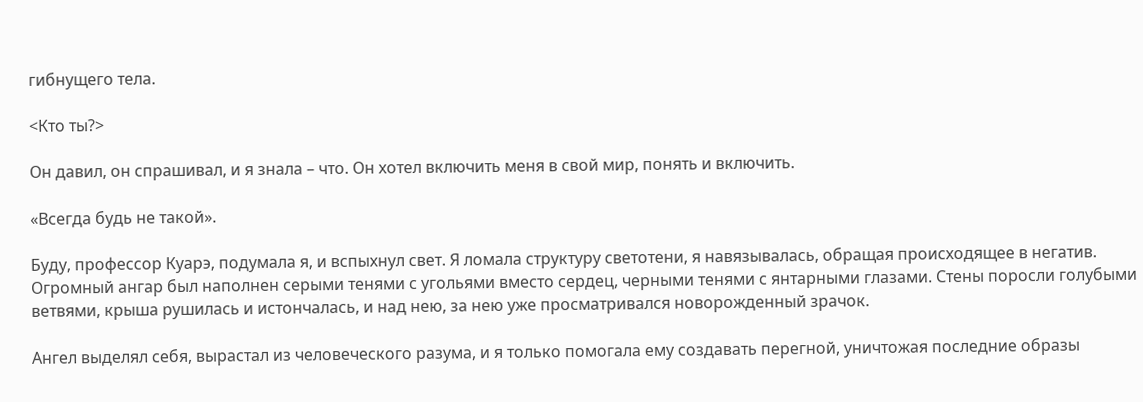гибнущего тела.

<Кто ты?>

Он давил, он спрашивал, и я знала – что. Он хотел включить меня в свой мир, понять и включить.

«Всегда будь не такой».

Буду, профессор Куарэ, подумала я, и вспыхнул свет. Я ломала структуру светотени, я навязывалась, обращая происходящее в негатив. Огромный ангар был наполнен серыми тенями с угольями вместо сердец, черными тенями с янтарными глазами. Стены поросли голубыми ветвями, крыша рушилась и истончалась, и над нею, за нею уже просматривался новорожденный зрачок.

Ангел выделял себя, вырастал из человеческого разума, и я только помогала ему создавать перегной, уничтожая последние образы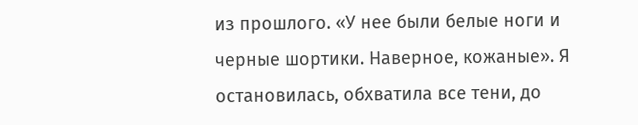из прошлого. «У нее были белые ноги и черные шортики. Наверное, кожаные». Я остановилась, обхватила все тени, до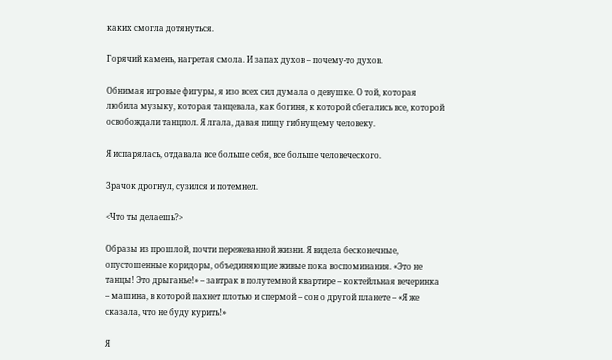каких смогла дотянуться.

Горячий камень, нагретая смола. И запах духов – почему-то духов.

Обнимая игровые фигуры, я изо всех сил думала о девушке. О той, которая любила музыку, которая танцевала, как богиня, к которой сбегались все, которой освобождали танцпол. Я лгала, давая пищу гибнущему человеку.

Я испарялась, отдавала все больше себя, все больше человеческого.

Зрачок дрогнул, сузился и потемнел.

<Что ты делаешь?>

Образы из прошлой, почти пережеванной жизни. Я видела бесконечные, опустошенные коридоры, объединяющие живые пока воспоминания. «Это не танцы! Это дрыганье!» – завтрак в полутемной квартире – коктейльная вечеринка – машина, в которой пахнет плотью и спермой – сон о другой планете – «Я же сказала, что не буду курить!»

Я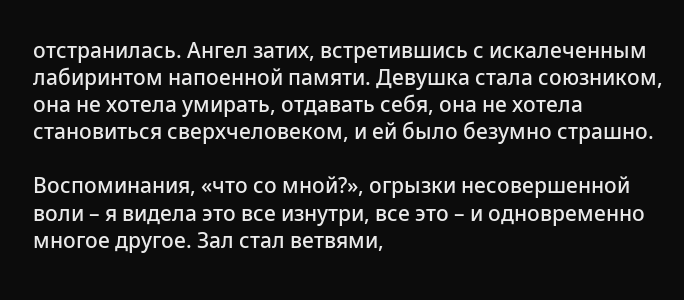отстранилась. Ангел затих, встретившись с искалеченным лабиринтом напоенной памяти. Девушка стала союзником, она не хотела умирать, отдавать себя, она не хотела становиться сверхчеловеком, и ей было безумно страшно.

Воспоминания, «что со мной?», огрызки несовершенной воли – я видела это все изнутри, все это – и одновременно многое другое. Зал стал ветвями,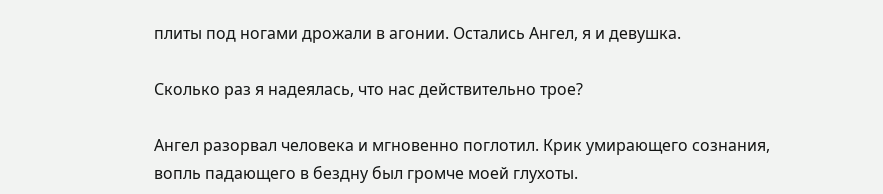плиты под ногами дрожали в агонии. Остались Ангел, я и девушка.

Сколько раз я надеялась, что нас действительно трое?

Ангел разорвал человека и мгновенно поглотил. Крик умирающего сознания, вопль падающего в бездну был громче моей глухоты.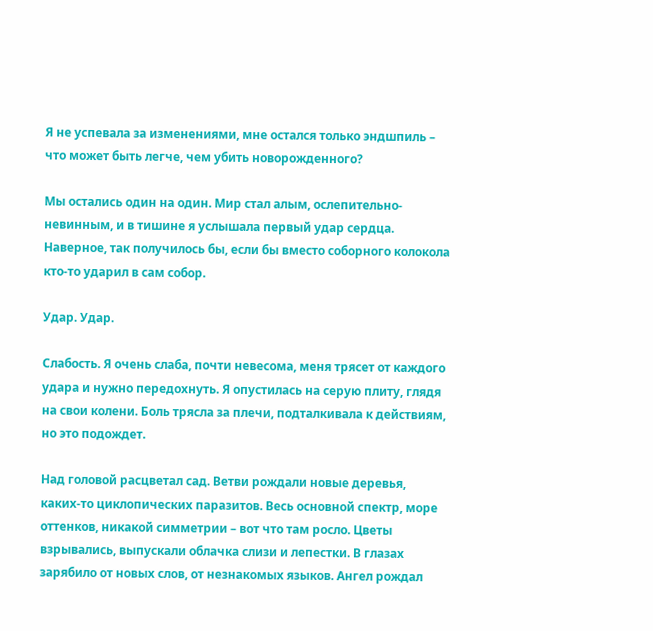Я не успевала за изменениями, мне остался только эндшпиль – что может быть легче, чем убить новорожденного?

Мы остались один на один. Мир стал алым, ослепительно-невинным, и в тишине я услышала первый удар сердца. Наверное, так получилось бы, если бы вместо соборного колокола кто-то ударил в сам собор.

Удар. Удар.

Слабость. Я очень слаба, почти невесома, меня трясет от каждого удара и нужно передохнуть. Я опустилась на серую плиту, глядя на свои колени. Боль трясла за плечи, подталкивала к действиям, но это подождет.

Над головой расцветал сад. Ветви рождали новые деревья, каких-то циклопических паразитов. Весь основной спектр, море оттенков, никакой симметрии – вот что там росло. Цветы взрывались, выпускали облачка слизи и лепестки. В глазах зарябило от новых слов, от незнакомых языков. Ангел рождал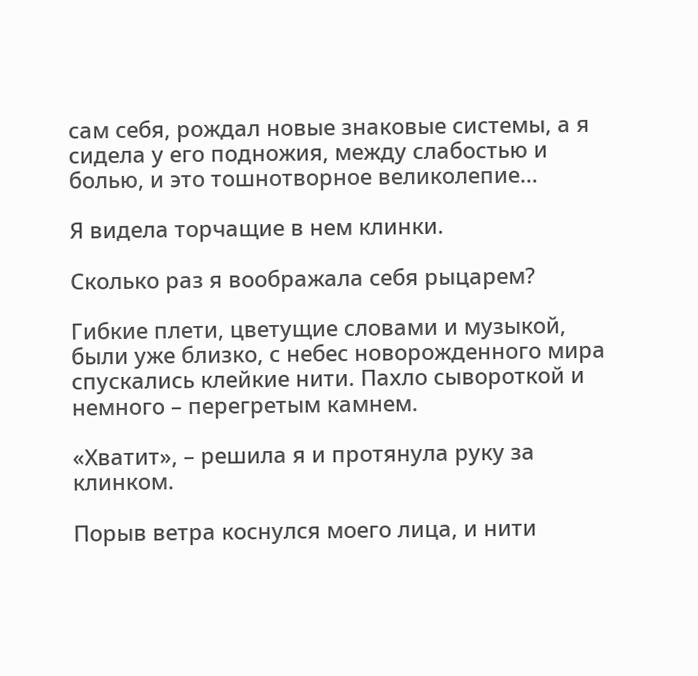сам себя, рождал новые знаковые системы, а я сидела у его подножия, между слабостью и болью, и это тошнотворное великолепие…

Я видела торчащие в нем клинки.

Сколько раз я воображала себя рыцарем?

Гибкие плети, цветущие словами и музыкой, были уже близко, с небес новорожденного мира спускались клейкие нити. Пахло сывороткой и немного – перегретым камнем.

«Хватит», – решила я и протянула руку за клинком.

Порыв ветра коснулся моего лица, и нити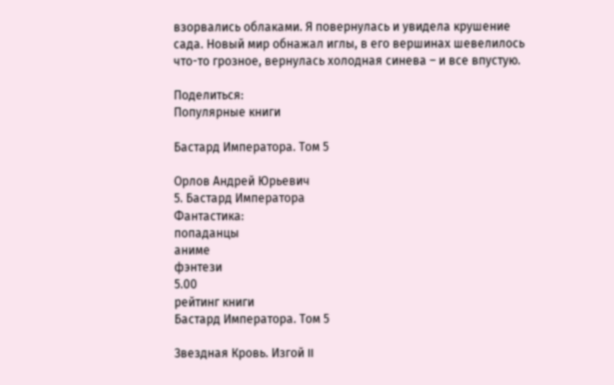взорвались облаками. Я повернулась и увидела крушение сада. Новый мир обнажал иглы, в его вершинах шевелилось что-то грозное, вернулась холодная синева – и все впустую.

Поделиться:
Популярные книги

Бастард Императора. Том 5

Орлов Андрей Юрьевич
5. Бастард Императора
Фантастика:
попаданцы
аниме
фэнтези
5.00
рейтинг книги
Бастард Императора. Том 5

Звездная Кровь. Изгой II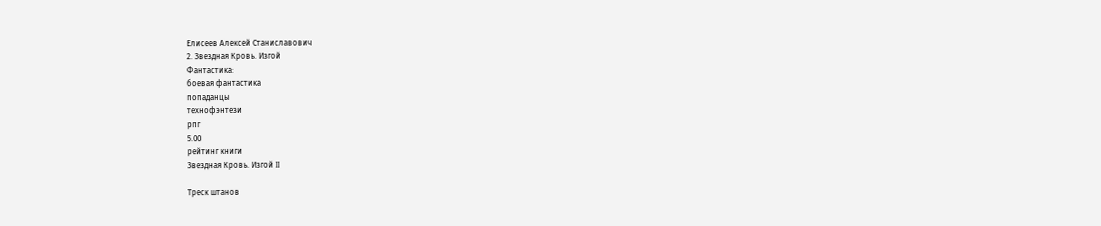Елисеев Алексей Станиславович
2. Звездная Кровь. Изгой
Фантастика:
боевая фантастика
попаданцы
технофэнтези
рпг
5.00
рейтинг книги
Звездная Кровь. Изгой II

Треск штанов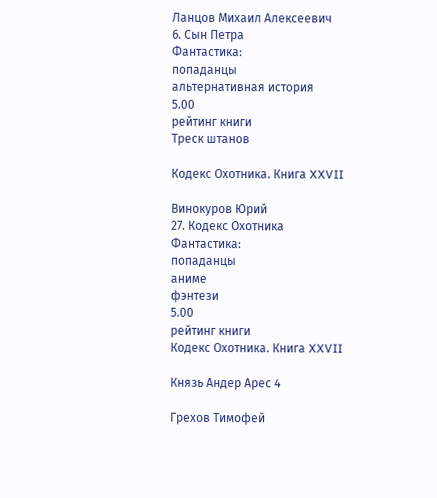Ланцов Михаил Алексеевич
6. Сын Петра
Фантастика:
попаданцы
альтернативная история
5.00
рейтинг книги
Треск штанов

Кодекс Охотника. Книга XXVII

Винокуров Юрий
27. Кодекс Охотника
Фантастика:
попаданцы
аниме
фэнтези
5.00
рейтинг книги
Кодекс Охотника. Книга XXVII

Князь Андер Арес 4

Грехов Тимофей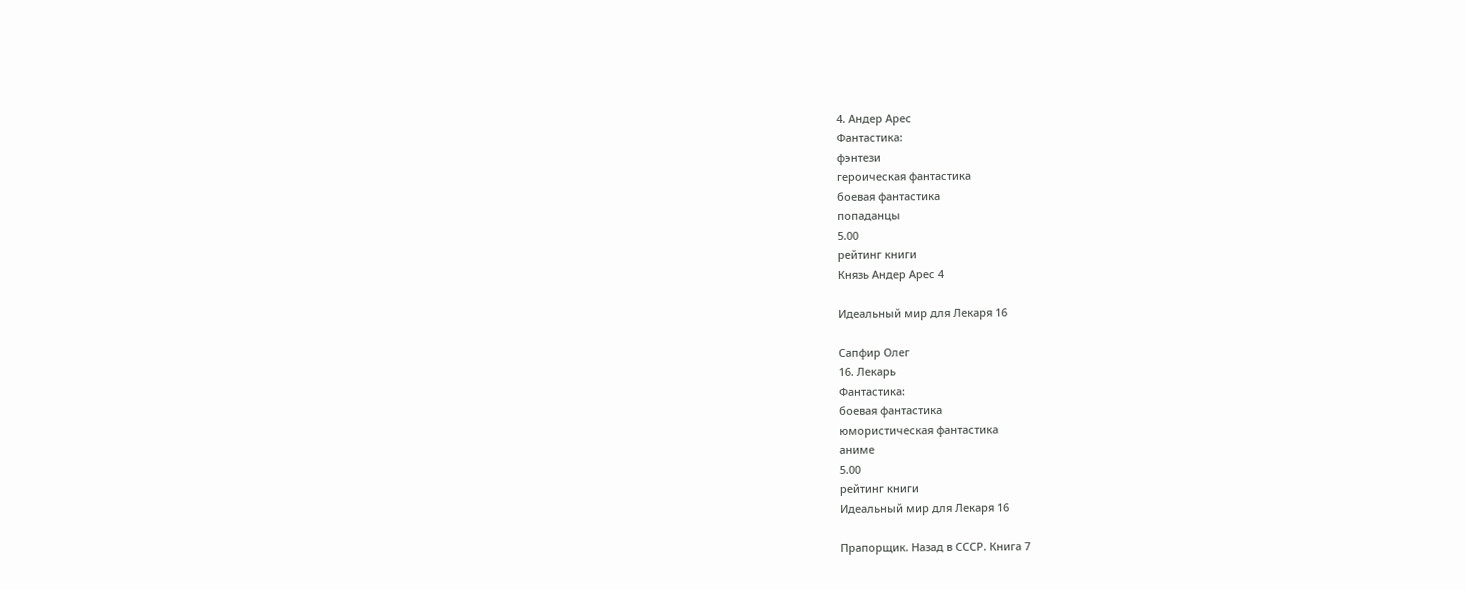4. Андер Арес
Фантастика:
фэнтези
героическая фантастика
боевая фантастика
попаданцы
5.00
рейтинг книги
Князь Андер Арес 4

Идеальный мир для Лекаря 16

Сапфир Олег
16. Лекарь
Фантастика:
боевая фантастика
юмористическая фантастика
аниме
5.00
рейтинг книги
Идеальный мир для Лекаря 16

Прапорщик. Назад в СССР. Книга 7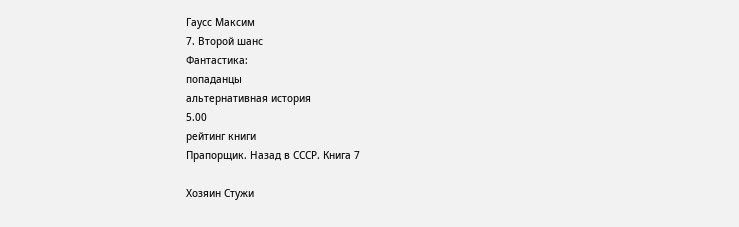Гаусс Максим
7. Второй шанс
Фантастика:
попаданцы
альтернативная история
5.00
рейтинг книги
Прапорщик. Назад в СССР. Книга 7

Хозяин Стужи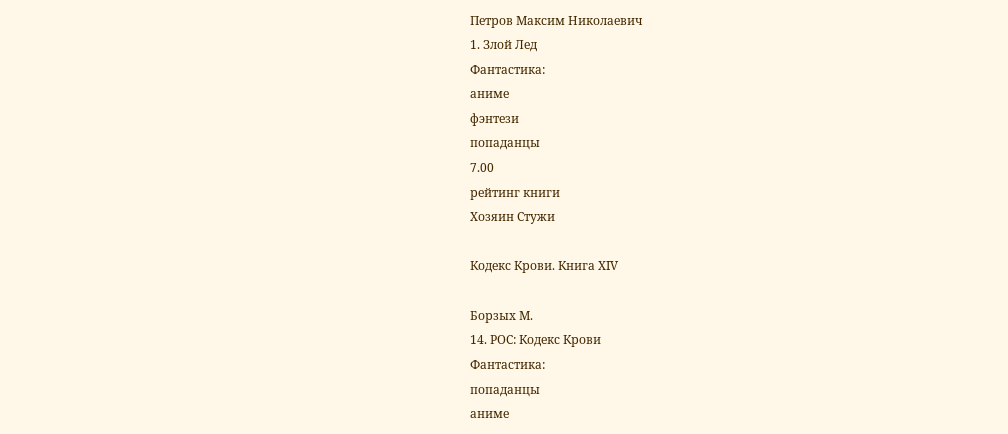Петров Максим Николаевич
1. Злой Лед
Фантастика:
аниме
фэнтези
попаданцы
7.00
рейтинг книги
Хозяин Стужи

Кодекс Крови. Книга ХIV

Борзых М.
14. РОС: Кодекс Крови
Фантастика:
попаданцы
аниме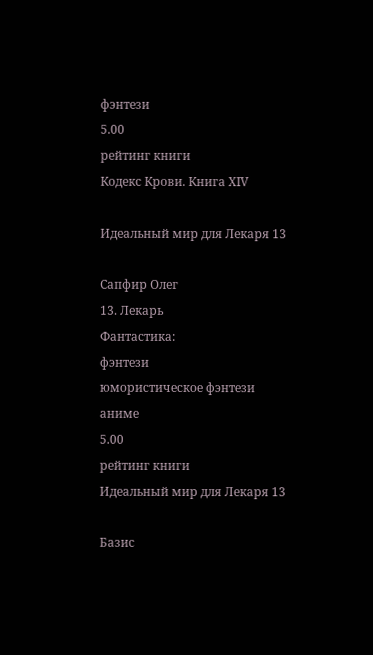фэнтези
5.00
рейтинг книги
Кодекс Крови. Книга ХIV

Идеальный мир для Лекаря 13

Сапфир Олег
13. Лекарь
Фантастика:
фэнтези
юмористическое фэнтези
аниме
5.00
рейтинг книги
Идеальный мир для Лекаря 13

Базис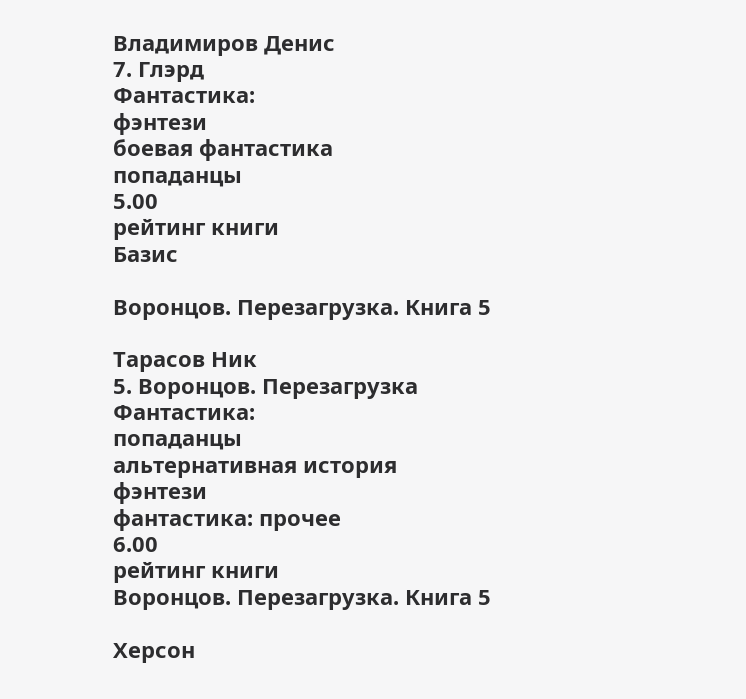Владимиров Денис
7. Глэрд
Фантастика:
фэнтези
боевая фантастика
попаданцы
5.00
рейтинг книги
Базис

Воронцов. Перезагрузка. Книга 5

Тарасов Ник
5. Воронцов. Перезагрузка
Фантастика:
попаданцы
альтернативная история
фэнтези
фантастика: прочее
6.00
рейтинг книги
Воронцов. Перезагрузка. Книга 5

Херсон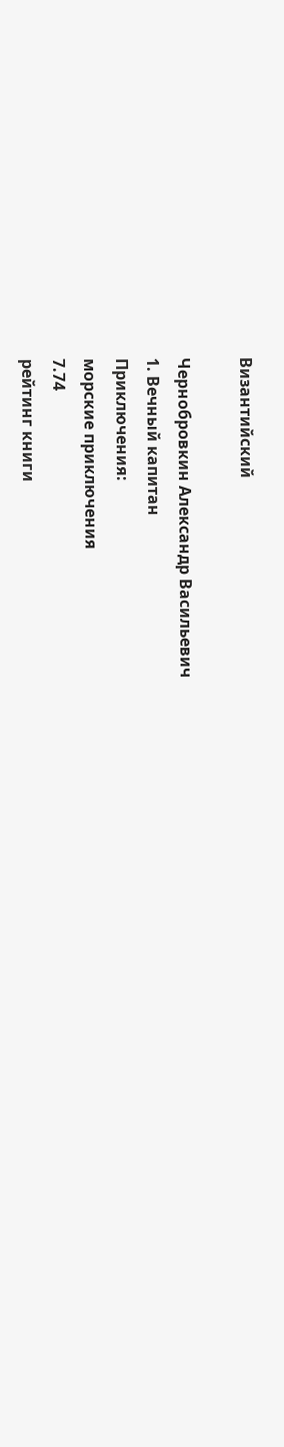Византийский

Чернобровкин Александр Васильевич
1. Вечный капитан
Приключения:
морские приключения
7.74
рейтинг книги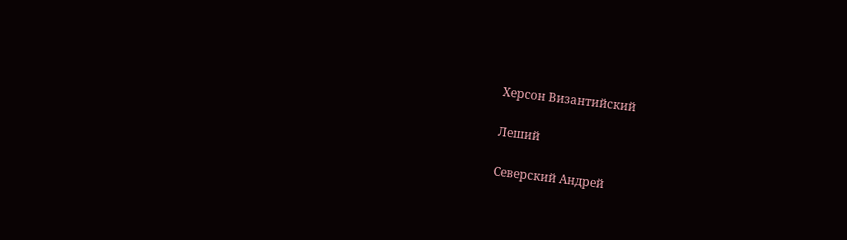Херсон Византийский

Леший

Северский Андрей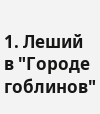1. Леший в "Городе гоблинов"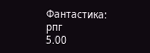Фантастика:
рпг
5.00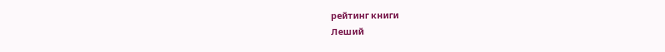рейтинг книги
Леший